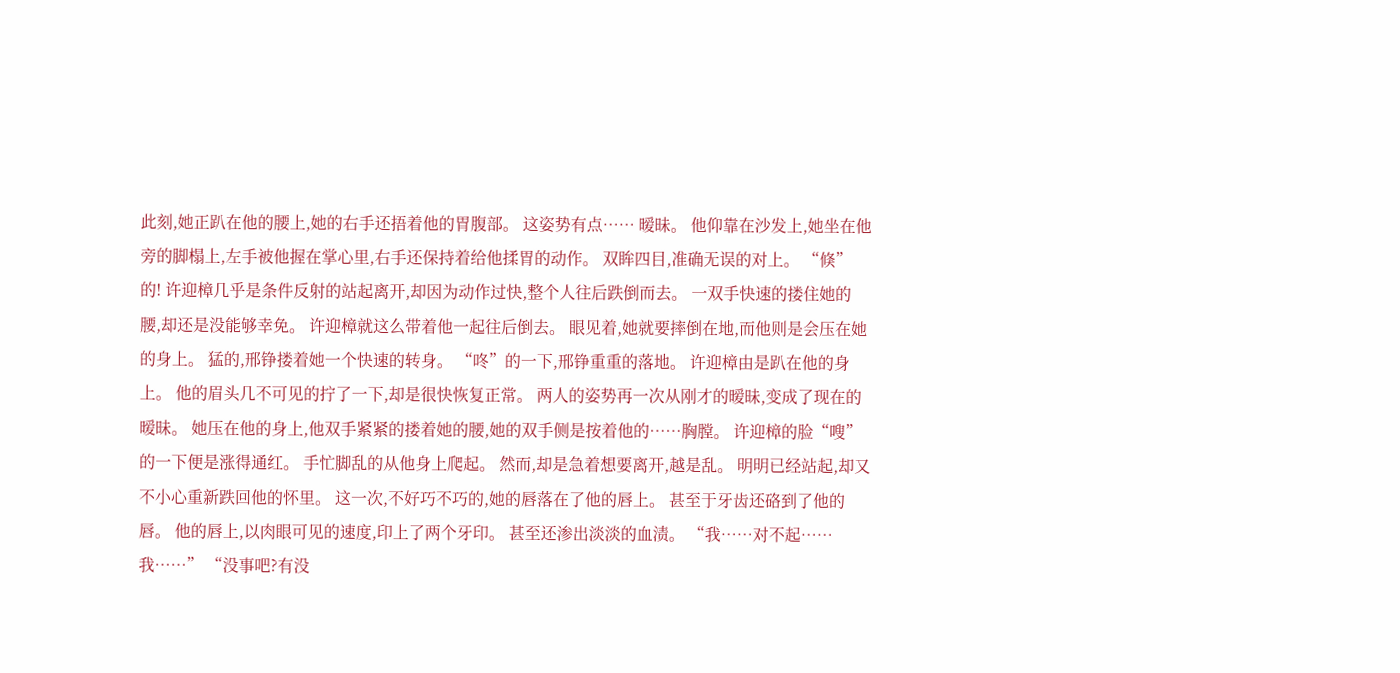此刻,她正趴在他的腰上,她的右手还捂着他的胃腹部。 这姿势有点…… 暧昧。 他仰靠在沙发上,她坐在他旁的脚榻上,左手被他握在掌心里,右手还保持着给他揉胃的动作。 双眸四目,准确无误的对上。 “倏”的! 许迎樟几乎是条件反射的站起离开,却因为动作过快,整个人往后跌倒而去。 一双手快速的搂住她的腰,却还是没能够幸免。 许迎樟就这么带着他一起往后倒去。 眼见着,她就要摔倒在地,而他则是会压在她的身上。 猛的,邢铮搂着她一个快速的转身。 “咚”的一下,邢铮重重的落地。 许迎樟由是趴在他的身上。 他的眉头几不可见的拧了一下,却是很快恢复正常。 两人的姿势再一次从刚才的暧昧,变成了现在的暧昧。 她压在他的身上,他双手紧紧的搂着她的腰,她的双手侧是按着他的……胸膛。 许迎樟的脸“嗖”的一下便是涨得通红。 手忙脚乱的从他身上爬起。 然而,却是急着想要离开,越是乱。 明明已经站起,却又不小心重新跌回他的怀里。 这一次,不好巧不巧的,她的唇落在了他的唇上。 甚至于牙齿还硌到了他的唇。 他的唇上,以肉眼可见的速度,印上了两个牙印。 甚至还渗出淡淡的血渍。 “我……对不起……我……” “没事吧?有没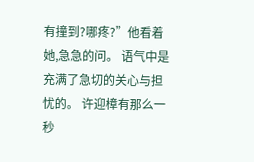有撞到?哪疼?”他看着她,急急的问。 语气中是充满了急切的关心与担忧的。 许迎樟有那么一秒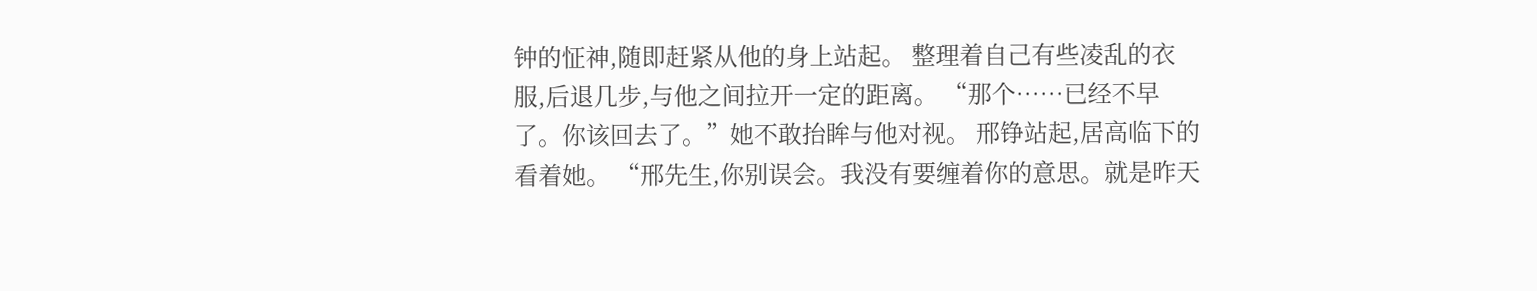钟的怔神,随即赶紧从他的身上站起。 整理着自己有些凌乱的衣服,后退几步,与他之间拉开一定的距离。 “那个……已经不早了。你该回去了。”她不敢抬眸与他对视。 邢铮站起,居高临下的看着她。 “邢先生,你别误会。我没有要缠着你的意思。就是昨天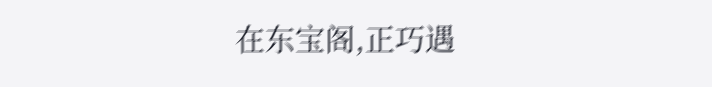在东宝阁,正巧遇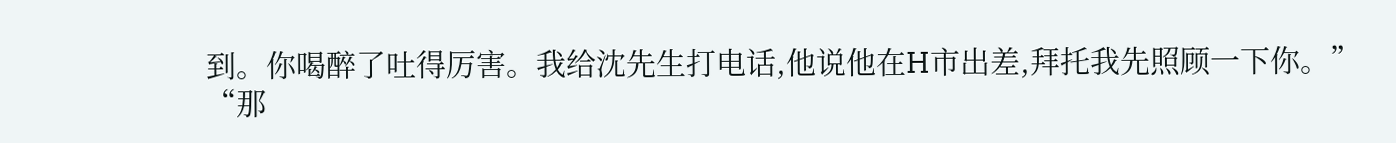到。你喝醉了吐得厉害。我给沈先生打电话,他说他在H市出差,拜托我先照顾一下你。” “那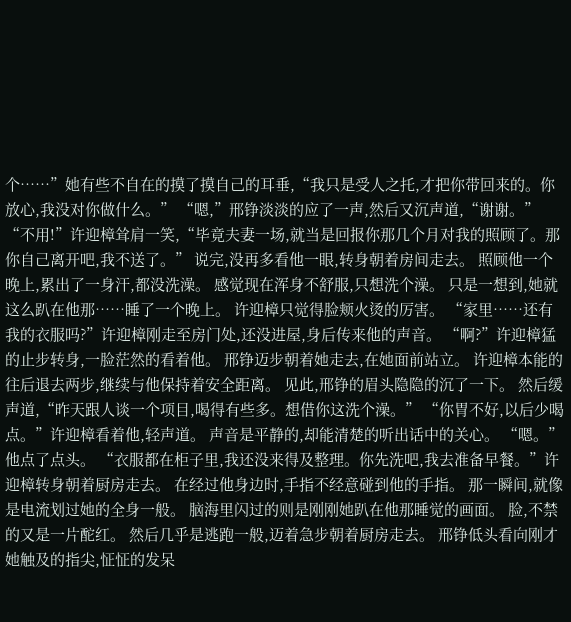个……”她有些不自在的摸了摸自己的耳垂,“我只是受人之托,才把你带回来的。你放心,我没对你做什么。” “嗯,”邢铮淡淡的应了一声,然后又沉声道,“谢谢。” “不用!”许迎樟耸肩一笑,“毕竟夫妻一场,就当是回报你那几个月对我的照顾了。那你自己离开吧,我不送了。” 说完,没再多看他一眼,转身朝着房间走去。 照顾他一个晚上,累出了一身汗,都没洗澡。 感觉现在浑身不舒服,只想洗个澡。 只是一想到,她就这么趴在他那……睡了一个晚上。 许迎樟只觉得脸颊火烫的厉害。 “家里……还有我的衣服吗?”许迎樟刚走至房门处,还没进屋,身后传来他的声音。 “啊?”许迎樟猛的止步转身,一脸茫然的看着他。 邢铮迈步朝着她走去,在她面前站立。 许迎樟本能的往后退去两步,继续与他保持着安全距离。 见此,邢铮的眉头隐隐的沉了一下。 然后缓声道,“昨天跟人谈一个项目,喝得有些多。想借你这洗个澡。” “你胃不好,以后少喝点。”许迎樟看着他,轻声道。 声音是平静的,却能清楚的听出话中的关心。 “嗯。”他点了点头。 “衣服都在柜子里,我还没来得及整理。你先洗吧,我去准备早餐。”许迎樟转身朝着厨房走去。 在经过他身边时,手指不经意碰到他的手指。 那一瞬间,就像是电流划过她的全身一般。 脑海里闪过的则是刚刚她趴在他那睡觉的画面。 脸,不禁的又是一片酡红。 然后几乎是逃跑一般,迈着急步朝着厨房走去。 邢铮低头看向刚才她触及的指尖,怔怔的发呆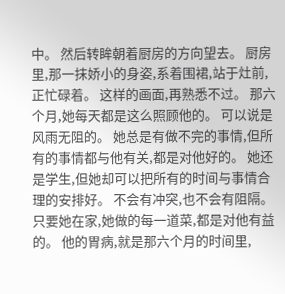中。 然后转眸朝着厨房的方向望去。 厨房里,那一抹娇小的身姿,系着围裙,站于灶前,正忙碌着。 这样的画面,再熟悉不过。 那六个月,她每天都是这么照顾他的。 可以说是风雨无阻的。 她总是有做不完的事情,但所有的事情都与他有关,都是对他好的。 她还是学生,但她却可以把所有的时间与事情合理的安排好。 不会有冲突,也不会有阻隔。 只要她在家,她做的每一道菜,都是对他有益的。 他的胃病,就是那六个月的时间里,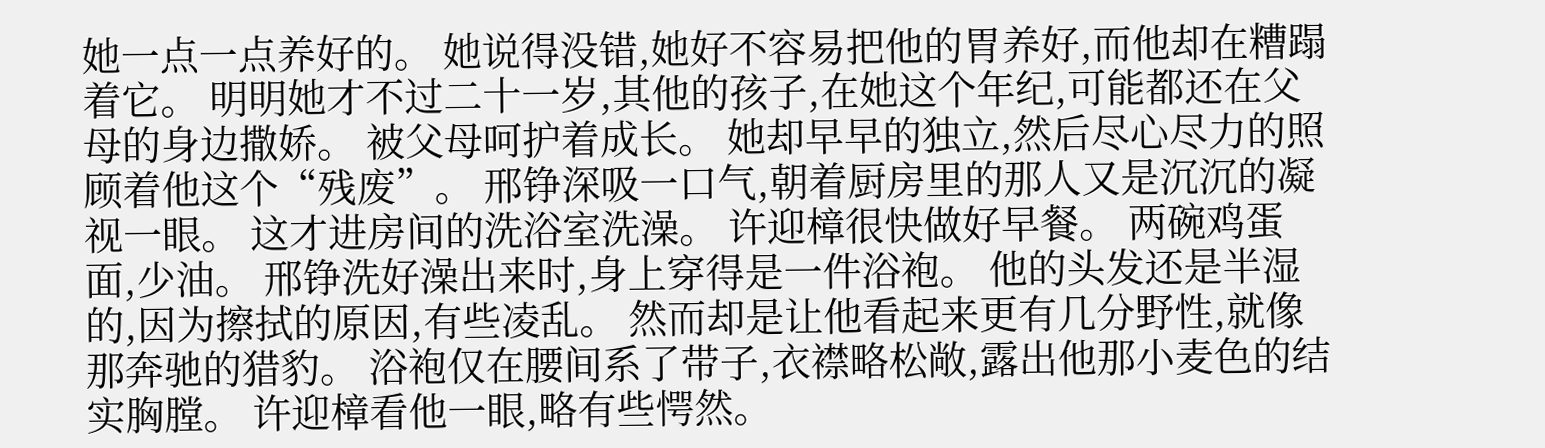她一点一点养好的。 她说得没错,她好不容易把他的胃养好,而他却在糟蹋着它。 明明她才不过二十一岁,其他的孩子,在她这个年纪,可能都还在父母的身边撒娇。 被父母呵护着成长。 她却早早的独立,然后尽心尽力的照顾着他这个“残废”。 邢铮深吸一口气,朝着厨房里的那人又是沉沉的凝视一眼。 这才进房间的洗浴室洗澡。 许迎樟很快做好早餐。 两碗鸡蛋面,少油。 邢铮洗好澡出来时,身上穿得是一件浴袍。 他的头发还是半湿的,因为擦拭的原因,有些凌乱。 然而却是让他看起来更有几分野性,就像那奔驰的猎豹。 浴袍仅在腰间系了带子,衣襟略松敞,露出他那小麦色的结实胸膛。 许迎樟看他一眼,略有些愕然。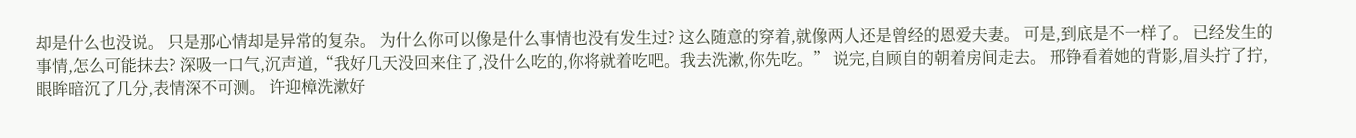却是什么也没说。 只是那心情却是异常的复杂。 为什么你可以像是什么事情也没有发生过? 这么随意的穿着,就像两人还是曾经的恩爱夫妻。 可是,到底是不一样了。 已经发生的事情,怎么可能抹去? 深吸一口气,沉声道,“我好几天没回来住了,没什么吃的,你将就着吃吧。我去洗漱,你先吃。” 说完,自顾自的朝着房间走去。 邢铮看着她的背影,眉头拧了拧,眼眸暗沉了几分,表情深不可测。 许迎樟洗漱好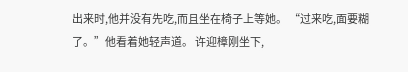出来时,他并没有先吃,而且坐在椅子上等她。 “过来吃,面要糊了。”他看着她轻声道。 许迎樟刚坐下,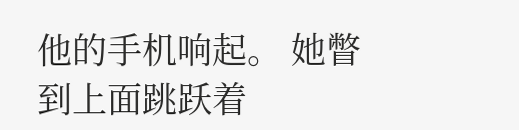他的手机响起。 她瞥到上面跳跃着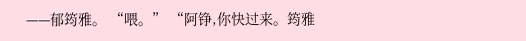——郁筠雅。 “喂。” “阿铮,你快过来。筠雅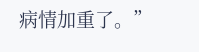病情加重了。”